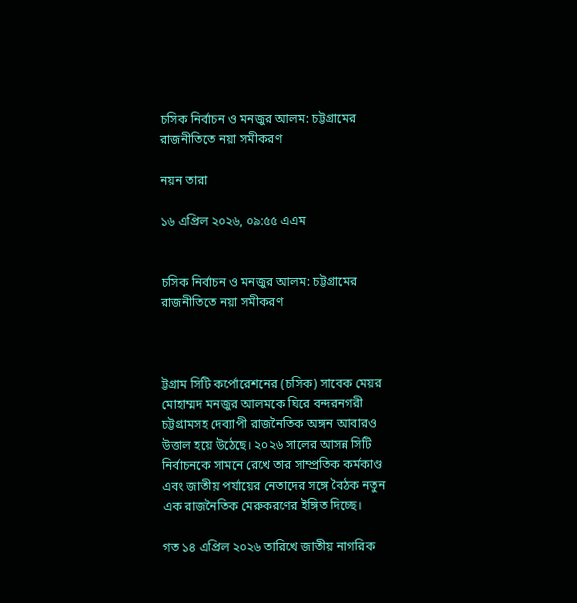চসিক নির্বাচন ও মনজুর আলম: চট্টগ্রামের রাজনীতিতে নয়া সমীকরণ

নয়ন তারা

১৬ এপ্রিল ২০২৬, ০৯:৫৫ এএম


চসিক নির্বাচন ও মনজুর আলম: চট্টগ্রামের রাজনীতিতে নয়া সমীকরণ



ট্টগ্রাম সিটি কর্পোরেশনের (চসিক) সাবেক মেয়র মোহাম্মদ মনজুর আলমকে ঘিরে বন্দরনগরী চট্টগ্রামসহ দেব্যাপী রাজনৈতিক অঙ্গন আবারও উত্তাল হয়ে উঠেছে। ২০২৬ সালের আসন্ন সিটি নির্বাচনকে সামনে রেখে তার সাম্প্রতিক কর্মকাণ্ড এবং জাতীয় পর্যায়ের নেতাদের সঙ্গে বৈঠক নতুন এক রাজনৈতিক মেরুকরণের ইঙ্গিত দিচ্ছে।

গত ১৪ এপ্রিল ২০২৬ তারিখে জাতীয় নাগরিক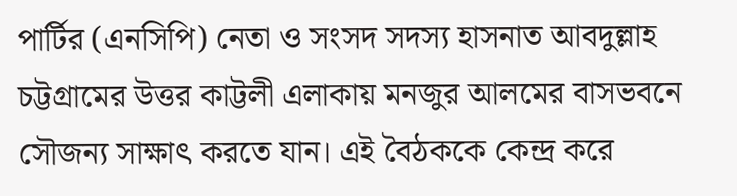পার্টির (এনসিপি) নেতা ও সংসদ সদস্য হাসনাত আবদুল্লাহ চট্টগ্রামের উত্তর কাট্টলী এলাকায় মনজুর আলমের বাসভবনে সৌজন্য সাক্ষাৎ করতে যান। এই বৈঠককে কেন্দ্র করে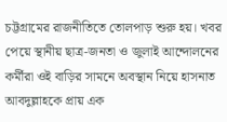চট্টগ্রামের রাজনীতিতে তোলপাড় শুরু হয়। খবর পেয়ে স্থানীয় ছাত্র-জনতা ও জুলাই আন্দোলনের কর্মীরা ওই বাড়ির সামনে অবস্থান নিয়ে হাসনাত আবদুল্লাহকে প্রায় এক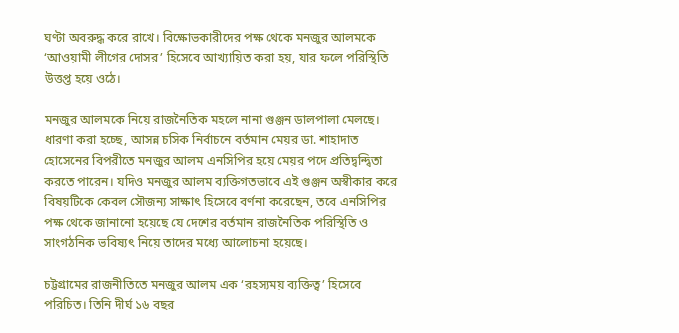ঘণ্টা অবরুদ্ধ করে রাখে। বিক্ষোভকারীদের পক্ষ থেকে মনজুর আলমকে ‘আওয়ামী লীগের দোসর’ হিসেবে আখ্যায়িত করা হয়, যার ফলে পরিস্থিতি উত্তপ্ত হয়ে ওঠে।

মনজুর আলমকে নিয়ে রাজনৈতিক মহলে নানা গুঞ্জন ডালপালা মেলছে। ধারণা করা হচ্ছে, আসন্ন চসিক নির্বাচনে বর্তমান মেয়র ডা. শাহাদাত হোসেনের বিপরীতে মনজুর আলম এনসিপির হয়ে মেয়র পদে প্রতিদ্বন্দ্বিতা করতে পারেন। যদিও মনজুর আলম ব্যক্তিগতভাবে এই গুঞ্জন অস্বীকার করে বিষয়টিকে কেবল সৌজন্য সাক্ষাৎ হিসেবে বর্ণনা করেছেন, তবে এনসিপির পক্ষ থেকে জানানো হয়েছে যে দেশের বর্তমান রাজনৈতিক পরিস্থিতি ও সাংগঠনিক ভবিষ্যৎ নিয়ে তাদের মধ্যে আলোচনা হয়েছে।

চট্টগ্রামের রাজনীতিতে মনজুর আলম এক ‘রহস্যময় ব্যক্তিত্ব’ হিসেবে পরিচিত। তিনি দীর্ঘ ১৬ বছর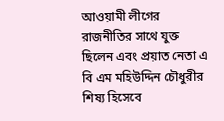আওয়ামী লীগের রাজনীতির সাথে যুক্ত ছিলেন এবং প্রয়াত নেতা এ বি এম মহিউদ্দিন চৌধুরীর শিষ্য হিসেবে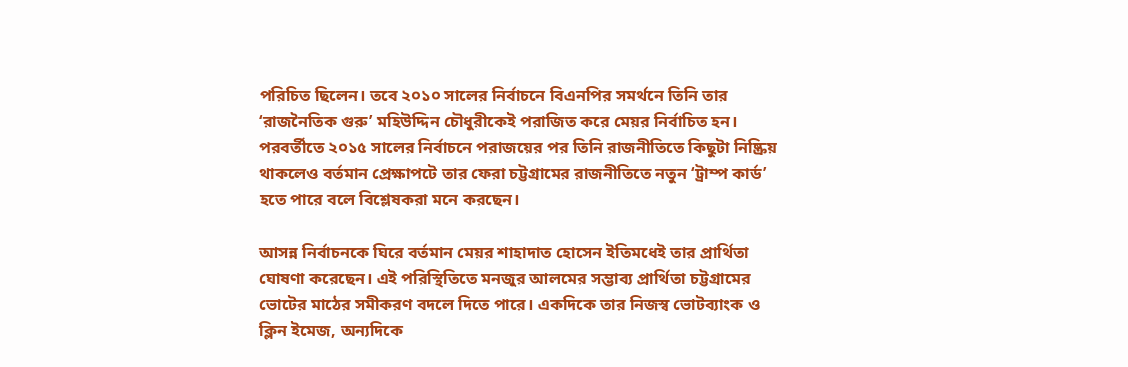পরিচিত ছিলেন। তবে ২০১০ সালের নির্বাচনে বিএনপির সমর্থনে তিনি তার ‘রাজনৈতিক গুরু’ মহিউদ্দিন চৌধুরীকেই পরাজিত করে মেয়র নির্বাচিত হন। পরবর্তীতে ২০১৫ সালের নির্বাচনে পরাজয়ের পর তিনি রাজনীতিতে কিছুটা নিষ্ক্রিয় থাকলেও বর্তমান প্রেক্ষাপটে তার ফেরা চট্টগ্রামের রাজনীতিতে নতুন ‘ট্রাম্প কার্ড’ হতে পারে বলে বিশ্লেষকরা মনে করছেন।

আসন্ন নির্বাচনকে ঘিরে বর্তমান মেয়র শাহাদাত হোসেন ইতিমধেই তার প্রার্থিতা ঘোষণা করেছেন। এই পরিস্থিতিতে মনজুর আলমের সম্ভাব্য প্রার্থিতা চট্টগ্রামের ভোটের মাঠের সমীকরণ বদলে দিতে পারে। একদিকে তার নিজস্ব ভোটব্যাংক ও ক্লিন ইমেজ, অন্যদিকে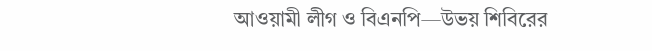আওয়ামী লীগ ও বিএনপি—উভয় শিবিরের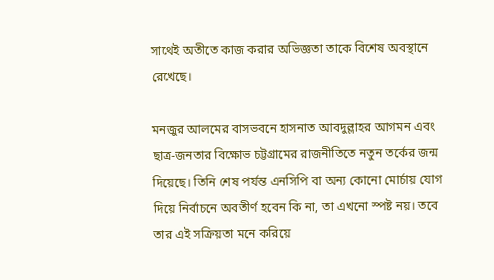সাথেই অতীতে কাজ করার অভিজ্ঞতা তাকে বিশেষ অবস্থানে রেখেছে।

মনজুর আলমের বাসভবনে হাসনাত আবদুল্লাহর আগমন এবং ছাত্র-জনতার বিক্ষোভ চট্টগ্রামের রাজনীতিতে নতুন তর্কের জন্ম দিয়েছে। তিনি শেষ পর্যন্ত এনসিপি বা অন্য কোনো মোর্চায় যোগ দিয়ে নির্বাচনে অবতীর্ণ হবেন কি না, তা এখনো স্পষ্ট নয়। তবে তার এই সক্রিয়তা মনে করিয়ে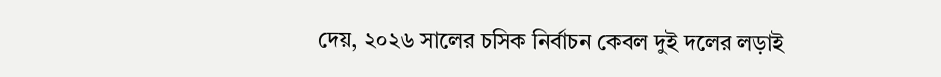দেয়, ২০২৬ সালের চসিক নির্বাচন কেবল দুই দলের লড়াই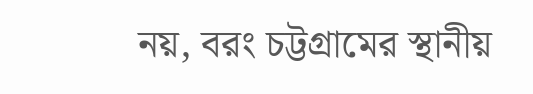নয়, বরং চট্টগ্রামের স্থানীয়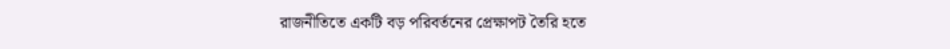রাজনীতিতে একটি বড় পরিবর্তনের প্রেক্ষাপট তৈরি হতে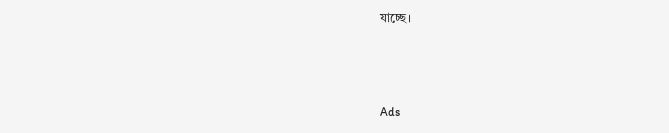যাচ্ছে।



Ads